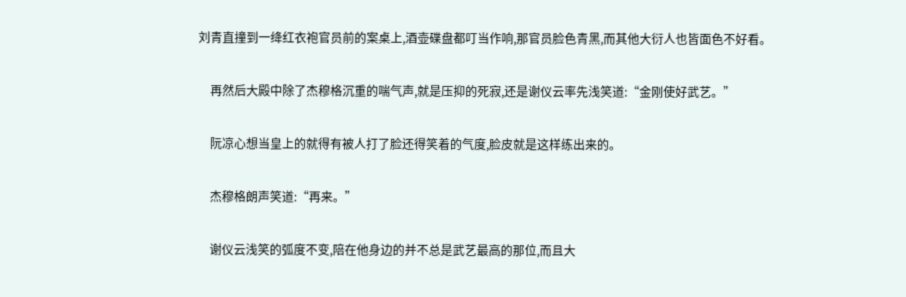刘青直撞到一绛红衣袍官员前的案桌上,酒壶碟盘都叮当作响,那官员脸色青黑,而其他大衍人也皆面色不好看。

    再然后大殿中除了杰穆格沉重的喘气声,就是压抑的死寂,还是谢仪云率先浅笑道:“金刚使好武艺。”

    阮凉心想当皇上的就得有被人打了脸还得笑着的气度,脸皮就是这样练出来的。

    杰穆格朗声笑道:“再来。”

    谢仪云浅笑的弧度不变,陪在他身边的并不总是武艺最高的那位,而且大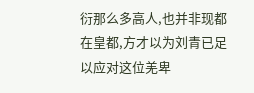衍那么多高人,也并非现都在皇都,方才以为刘青已足以应对这位羌卑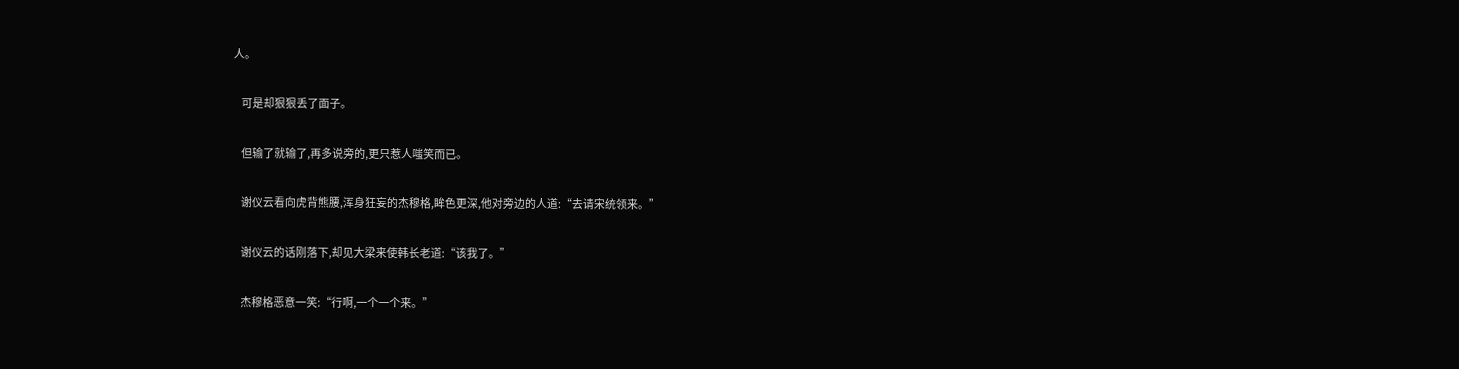人。

    可是却狠狠丢了面子。

    但输了就输了,再多说旁的,更只惹人嗤笑而已。

    谢仪云看向虎背熊腰,浑身狂妄的杰穆格,眸色更深,他对旁边的人道:“去请宋统领来。”

    谢仪云的话刚落下,却见大梁来使韩长老道:“该我了。”

    杰穆格恶意一笑:“行啊,一个一个来。”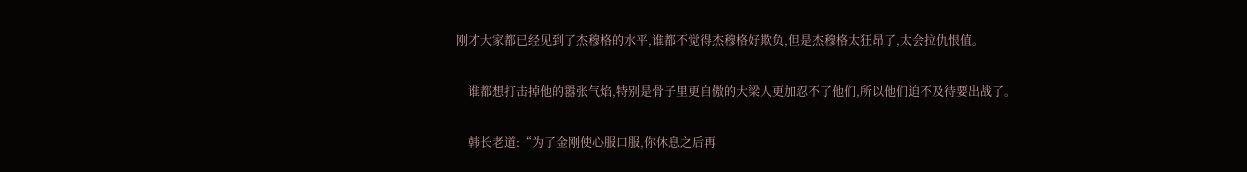刚才大家都已经见到了杰穆格的水平,谁都不觉得杰穆格好欺负,但是杰穆格太狂昂了,太会拉仇恨值。

    谁都想打击掉他的嚣张气焰,特别是骨子里更自傲的大梁人更加忍不了他们,所以他们迫不及待要出战了。

    韩长老道:“为了金刚使心服口服,你休息之后再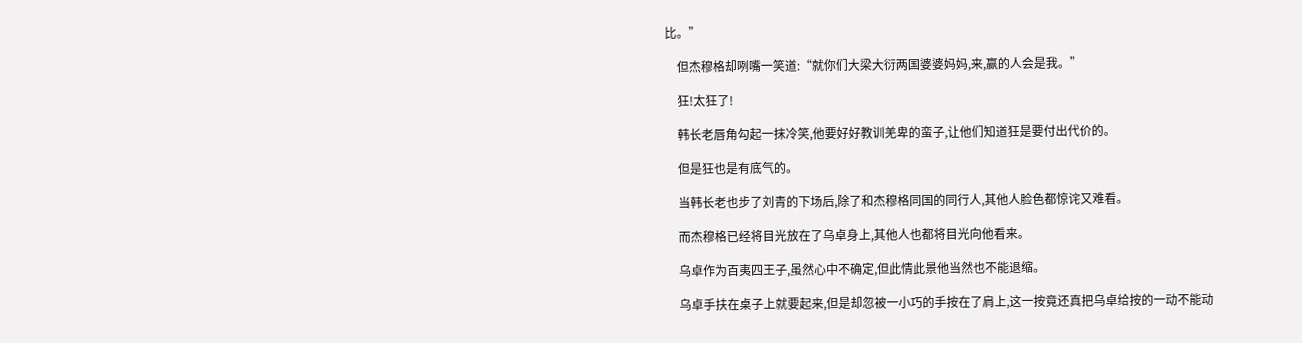比。”

    但杰穆格却咧嘴一笑道:“就你们大梁大衍两国婆婆妈妈,来,赢的人会是我。”

    狂!太狂了!

    韩长老唇角勾起一抹冷笑,他要好好教训羌卑的蛮子,让他们知道狂是要付出代价的。

    但是狂也是有底气的。

    当韩长老也步了刘青的下场后,除了和杰穆格同国的同行人,其他人脸色都惊诧又难看。

    而杰穆格已经将目光放在了乌卓身上,其他人也都将目光向他看来。

    乌卓作为百夷四王子,虽然心中不确定,但此情此景他当然也不能退缩。

    乌卓手扶在桌子上就要起来,但是却忽被一小巧的手按在了肩上,这一按竟还真把乌卓给按的一动不能动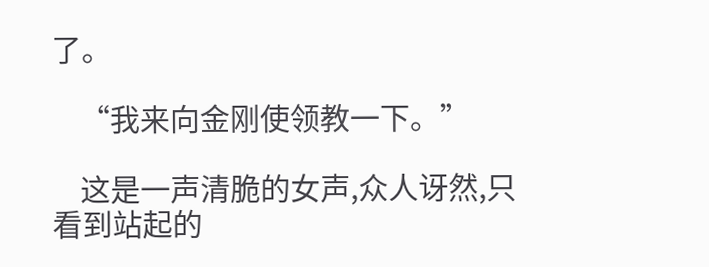了。

    “我来向金刚使领教一下。”

    这是一声清脆的女声,众人讶然,只看到站起的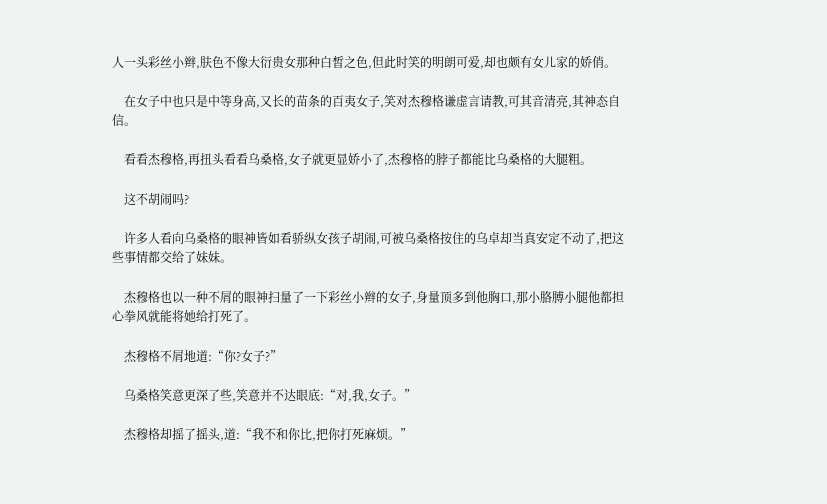人一头彩丝小辫,肤色不像大衍贵女那种白皙之色,但此时笑的明朗可爱,却也颇有女儿家的娇俏。

    在女子中也只是中等身高,又长的苗条的百夷女子,笑对杰穆格谦虚言请教,可其音清亮,其神态自信。

    看看杰穆格,再扭头看看乌桑格,女子就更显娇小了,杰穆格的脖子都能比乌桑格的大腿粗。

    这不胡闹吗?

    许多人看向乌桑格的眼神皆如看骄纵女孩子胡闹,可被乌桑格按住的乌卓却当真安定不动了,把这些事情都交给了妹妹。

    杰穆格也以一种不屑的眼神扫量了一下彩丝小辫的女子,身量顶多到他胸口,那小胳膊小腿他都担心拳风就能将她给打死了。

    杰穆格不屑地道:“你?女子?”

    乌桑格笑意更深了些,笑意并不达眼底:“对,我,女子。”

    杰穆格却摇了摇头,道:“我不和你比,把你打死麻烦。”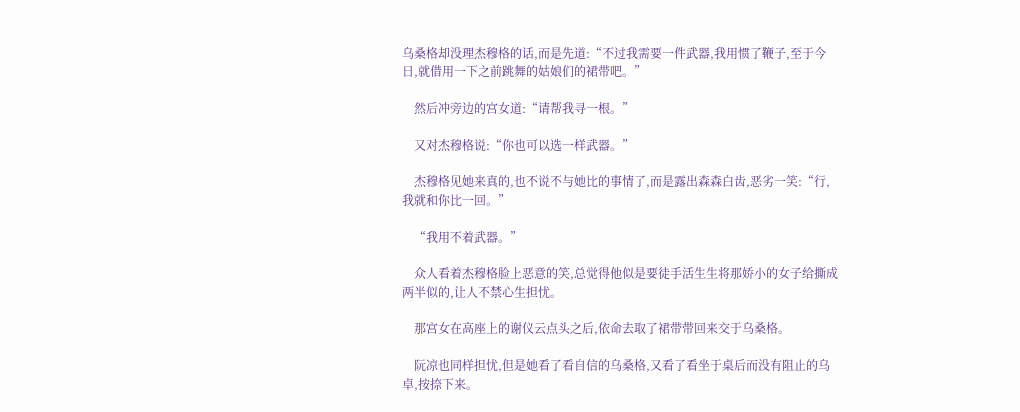乌桑格却没理杰穆格的话,而是先道:“不过我需要一件武器,我用惯了鞭子,至于今日,就借用一下之前跳舞的姑娘们的裙带吧。”

    然后冲旁边的宫女道:“请帮我寻一根。”

    又对杰穆格说:“你也可以选一样武器。”

    杰穆格见她来真的,也不说不与她比的事情了,而是露出森森白齿,恶劣一笑:“行,我就和你比一回。”

    “我用不着武器。”

    众人看着杰穆格脸上恶意的笑,总觉得他似是要徒手活生生将那娇小的女子给撕成两半似的,让人不禁心生担忧。

    那宫女在高座上的谢仪云点头之后,依命去取了裙带带回来交于乌桑格。

    阮凉也同样担忧,但是她看了看自信的乌桑格,又看了看坐于桌后而没有阻止的乌卓,按捺下来。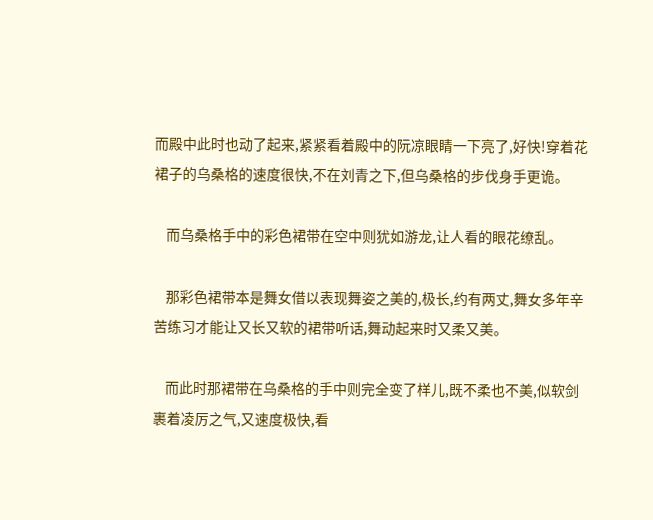而殿中此时也动了起来,紧紧看着殿中的阮凉眼睛一下亮了,好快!穿着花裙子的乌桑格的速度很快,不在刘青之下,但乌桑格的步伐身手更诡。

    而乌桑格手中的彩色裙带在空中则犹如游龙,让人看的眼花缭乱。

    那彩色裙带本是舞女借以表现舞姿之美的,极长,约有两丈,舞女多年辛苦练习才能让又长又软的裙带听话,舞动起来时又柔又美。

    而此时那裙带在乌桑格的手中则完全变了样儿,既不柔也不美,似软剑裹着凌厉之气,又速度极快,看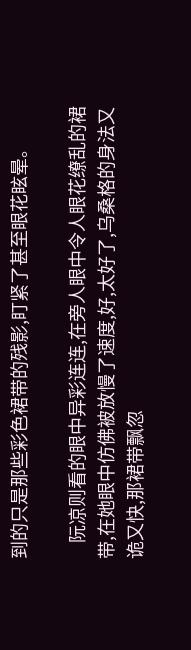到的只是那些彩色裙带的残影,盯紧了甚至眼花眩晕。

    阮凉则看的眼中异彩连连,在旁人眼中令人眼花缭乱的裙带,在她眼中仿佛被放慢了速度,好,太好了,乌桑格的身法又诡又快,那裙带飘忽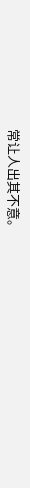常让人出其不意。